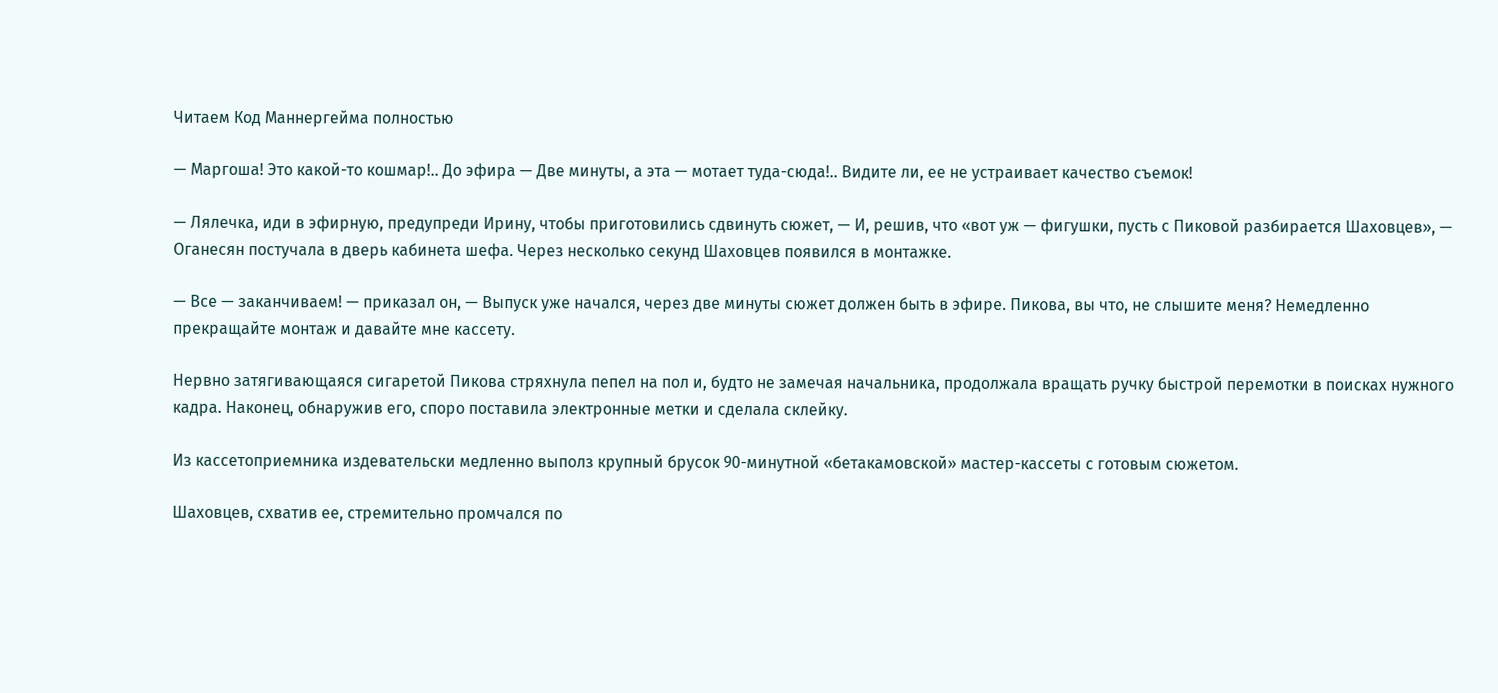Читаем Код Маннергейма полностью

— Маргоша! Это какой-то кошмар!.. До эфира — Две минуты, а эта — мотает туда-сюда!.. Видите ли, ее не устраивает качество съемок!

— Лялечка, иди в эфирную, предупреди Ирину, чтобы приготовились сдвинуть сюжет, — И, решив, что «вот уж — фигушки, пусть с Пиковой разбирается Шаховцев», — Оганесян постучала в дверь кабинета шефа. Через несколько секунд Шаховцев появился в монтажке.

— Все — заканчиваем! — приказал он, — Выпуск уже начался, через две минуты сюжет должен быть в эфире. Пикова, вы что, не слышите меня? Немедленно прекращайте монтаж и давайте мне кассету.

Нервно затягивающаяся сигаретой Пикова стряхнула пепел на пол и, будто не замечая начальника, продолжала вращать ручку быстрой перемотки в поисках нужного кадра. Наконец, обнаружив его, споро поставила электронные метки и сделала склейку.

Из кассетоприемника издевательски медленно выполз крупный брусок 90-минутной «бетакамовской» мастер-кассеты с готовым сюжетом.

Шаховцев, схватив ее, стремительно промчался по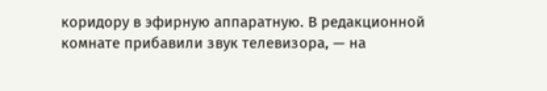коридору в эфирную аппаратную. В редакционной комнате прибавили звук телевизора, — на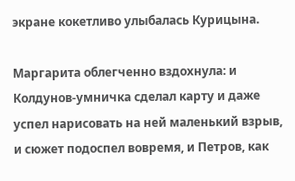экране кокетливо улыбалась Курицына.

Маргарита облегченно вздохнула: и Колдунов-умничка сделал карту и даже успел нарисовать на ней маленький взрыв, и сюжет подоспел вовремя, и Петров, как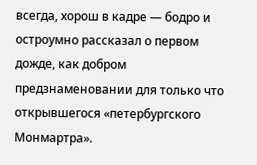всегда, хорош в кадре — бодро и остроумно рассказал о первом дожде, как добром предзнаменовании для только что открывшегося «петербургского Монмартра».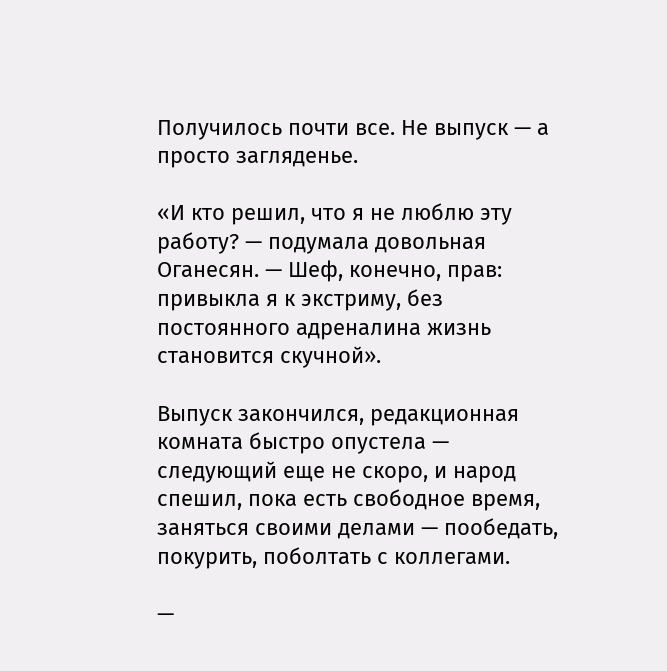Получилось почти все. Не выпуск — а просто загляденье.

«И кто решил, что я не люблю эту работу? — подумала довольная Оганесян. — Шеф, конечно, прав: привыкла я к экстриму, без постоянного адреналина жизнь становится скучной».

Выпуск закончился, редакционная комната быстро опустела — следующий еще не скоро, и народ спешил, пока есть свободное время, заняться своими делами — пообедать, покурить, поболтать с коллегами.

—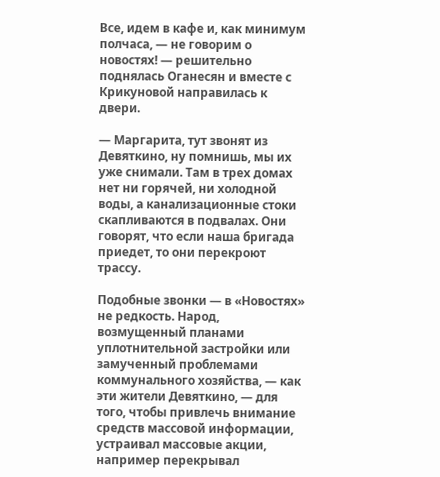Все, идем в кафе и, как минимум полчаса, — не говорим о новостях! — решительно поднялась Оганесян и вместе с Крикуновой направилась к двери.

— Маргарита, тут звонят из Девяткино, ну помнишь, мы их уже снимали. Там в трех домах нет ни горячей, ни холодной воды, а канализационные стоки скапливаются в подвалах. Они говорят, что если наша бригада приедет, то они перекроют трассу.

Подобные звонки — в «Новостях» не редкость. Народ, возмущенный планами уплотнительной застройки или замученный проблемами коммунального хозяйства, — как эти жители Девяткино, — для того, чтобы привлечь внимание средств массовой информации, устраивал массовые акции, например перекрывал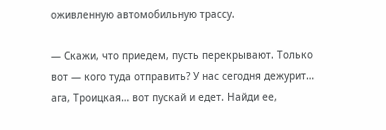оживленную автомобильную трассу.

— Скажи, что приедем, пусть перекрывают. Только вот — кого туда отправить? У нас сегодня дежурит… ага, Троицкая… вот пускай и едет. Найди ее,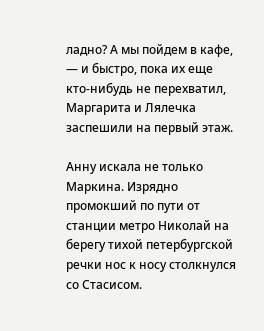ладно? А мы пойдем в кафе, — и быстро, пока их еще кто-нибудь не перехватил, Маргарита и Лялечка заспешили на первый этаж.

Анну искала не только Маркина. Изрядно промокший по пути от станции метро Николай на берегу тихой петербургской речки нос к носу столкнулся со Стасисом.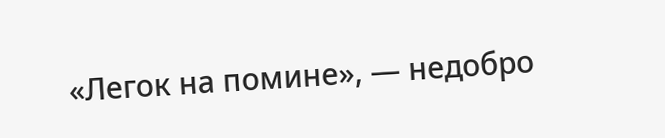«Легок на помине», — недобро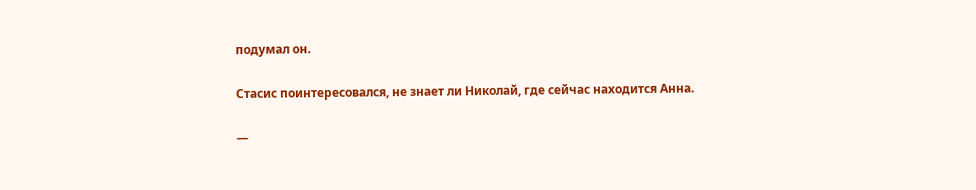подумал он.

Стасис поинтересовался, не знает ли Николай, где сейчас находится Анна.

—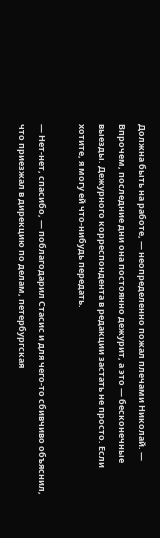Должна быть на работе, — неопределенно пожал плечами Николай. — Впрочем, последние дни она постоянно дежурит, а это — бесконечные выезды. Дежурного корреспондента в редакции застать не просто. Если хотите, я могу ей что-нибудь передать.

— Нет-нет, спасибо, — поблагодарил Стасис и для чего-то сбивчиво объяснил, что приезжал в дирекцию по делам, петербургская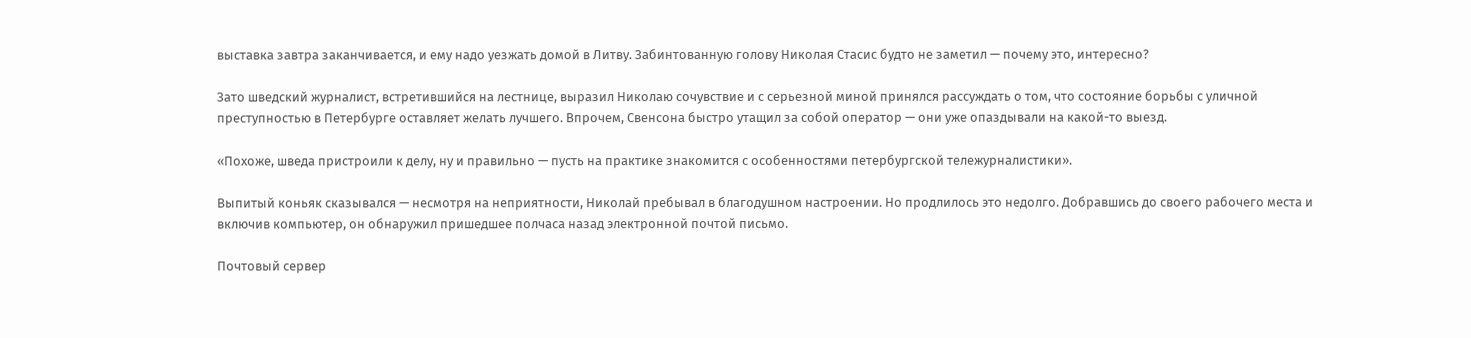выставка завтра заканчивается, и ему надо уезжать домой в Литву. Забинтованную голову Николая Стасис будто не заметил — почему это, интересно?

Зато шведский журналист, встретившийся на лестнице, выразил Николаю сочувствие и с серьезной миной принялся рассуждать о том, что состояние борьбы с уличной преступностью в Петербурге оставляет желать лучшего. Впрочем, Свенсона быстро утащил за собой оператор — они уже опаздывали на какой-то выезд.

«Похоже, шведа пристроили к делу, ну и правильно — пусть на практике знакомится с особенностями петербургской тележурналистики».

Выпитый коньяк сказывался — несмотря на неприятности, Николай пребывал в благодушном настроении. Но продлилось это недолго. Добравшись до своего рабочего места и включив компьютер, он обнаружил пришедшее полчаса назад электронной почтой письмо.

Почтовый сервер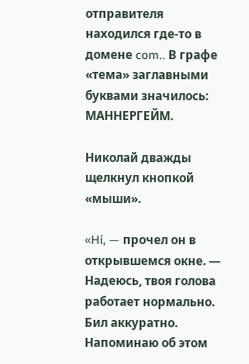отправителя находился где-то в домене com.. В графе «тема» заглавными буквами значилось: МАННЕРГЕЙМ.

Николай дважды щелкнул кнопкой «мыши».

«Hi, — прочел он в открывшемся окне. — Надеюсь, твоя голова работает нормально. Бил аккуратно. Напоминаю об этом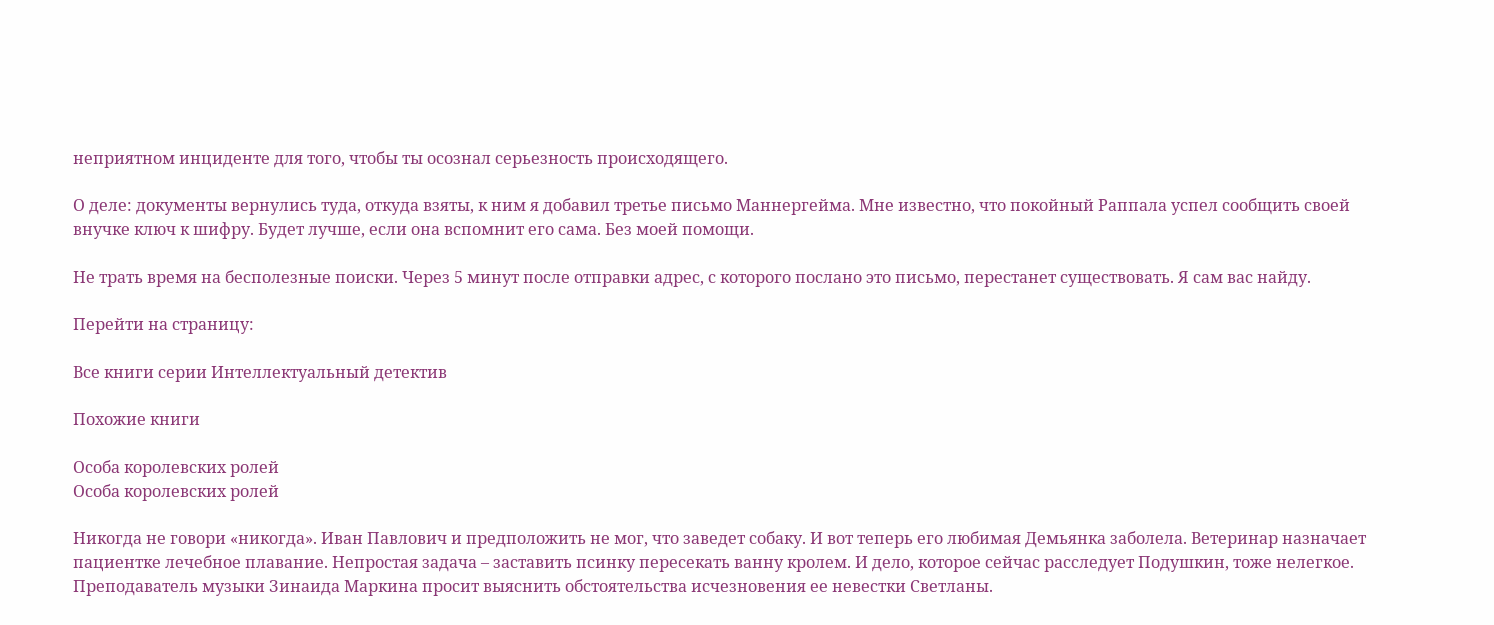неприятном инциденте для того, чтобы ты осознал серьезность происходящего.

О деле: документы вернулись туда, откуда взяты, к ним я добавил третье письмо Маннергейма. Мне известно, что покойный Раппала успел сообщить своей внучке ключ к шифру. Будет лучше, если она вспомнит его сама. Без моей помощи.

Не трать время на бесполезные поиски. Через 5 минут после отправки адрес, с которого послано это письмо, перестанет существовать. Я сам вас найду.

Перейти на страницу:

Все книги серии Интеллектуальный детектив

Похожие книги

Особа королевских ролей
Особа королевских ролей

Никогда не говори «никогда». Иван Павлович и предположить не мог, что заведет собаку. И вот теперь его любимая Демьянка заболела. Ветеринар назначает пациентке лечебное плавание. Непростая задача – заставить псинку пересекать ванну кролем. И дело, которое сейчас расследует Подушкин, тоже нелегкое. Преподаватель музыки Зинаида Маркина просит выяснить обстоятельства исчезновения ее невестки Светланы.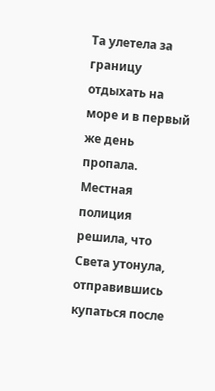Та улетела за границу отдыхать на море и в первый же день пропала. Местная полиция решила, что Света утонула, отправившись купаться после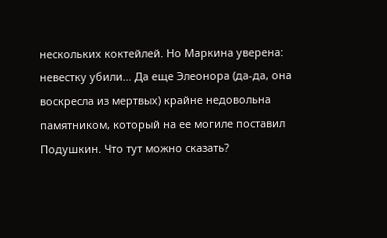нескольких коктейлей. Но Маркина уверена: невестку убили… Да еще Элеонора (да-да, она воскресла из мертвых) крайне недовольна памятником, который на ее могиле поставил Подушкин. Что тут можно сказать?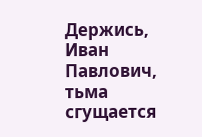Держись, Иван Павлович, тьма сгущается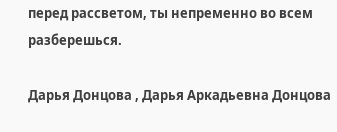перед рассветом, ты непременно во всем разберешься.

Дарья Донцова , Дарья Аркадьевна Донцова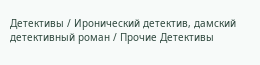Детективы / Иронический детектив, дамский детективный роман / Прочие Детективы